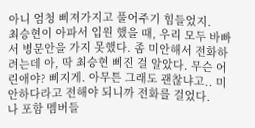아니 엄청 삐져가지고 풀어주기 힘들었지.
최승현이 아파서 입원 했을 때, 우리 모두 바빠서 병문안을 가지 못했다. 좀 미안해서 전화하려는데 아, 딱 최승현 삐진 걸 알았다. 무슨 어린애야? 삐지게. 아무튼 그래도 괜찮냐고.. 미안하다라고 전해야 되니까 전화를 걸었다.
나 포함 멤버들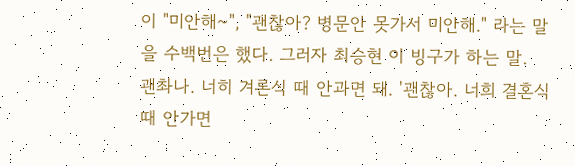이 "미안해~", "괜찮아? 병문안 못가서 미안해." 라는 말을 수백번은 했다. 그러자 최승현 이 빙구가 하는 말.
괜촤나. 너히 겨론식 때 안과면 돼. '괜찮아. 너희 결혼식 때 안가면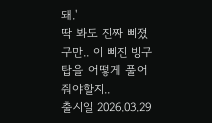돼.'
딱 봐도 진짜 삐졌구만.. 이 삐진 빙구탑을 어떻게 풀어줘야할지..
출시일 2026.03.29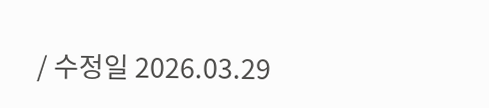/ 수정일 2026.03.29